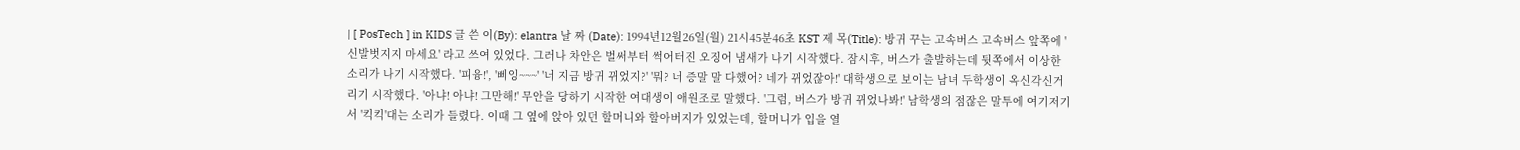| [ PosTech ] in KIDS 글 쓴 이(By): elantra 날 짜 (Date): 1994년12월26일(월) 21시45분46초 KST 제 목(Title): 방귀 꾸는 고속버스 고속버스 앞쪽에 '신발벗지지 마세요' 라고 쓰여 있었다. 그러나 차안은 벌써부터 썩어터진 오징어 냄새가 나기 시작했다. 잠시후, 버스가 출발하는데 뒷쪽에서 이상한 소리가 나기 시작했다. '피융!', '삐잉~~~' '너 지금 방귀 뀌었지?' '뭐? 너 증말 말 다했어? 네가 뀌었잖아!' 대학생으로 보이는 남녀 두학생이 옥신각신거리기 시작했다. '아냐! 아냐! 그만해!' 무안을 당하기 시작한 여대생이 애원조로 말했다. '그럼, 버스가 방귀 뀌었나봐!' 남학생의 점잖은 말투에 여기저기서 '킥킥'대는 소리가 들렸다. 이때 그 옆에 앉아 있던 할머니와 할아버지가 있었는데, 할머니가 입을 열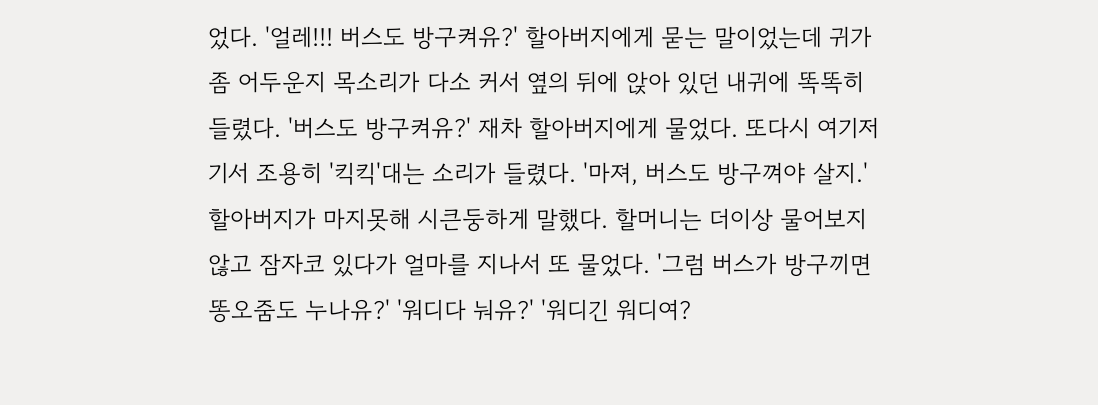었다. '얼레!!! 버스도 방구켜유?' 할아버지에게 묻는 말이었는데 귀가 좀 어두운지 목소리가 다소 커서 옆의 뒤에 앉아 있던 내귀에 똑똑히 들렸다. '버스도 방구켜유?' 재차 할아버지에게 물었다. 또다시 여기저기서 조용히 '킥킥'대는 소리가 들렸다. '마져, 버스도 방구껴야 살지.' 할아버지가 마지못해 시큰둥하게 말했다. 할머니는 더이상 물어보지 않고 잠자코 있다가 얼마를 지나서 또 물었다. '그럼 버스가 방구끼면 똥오줌도 누나유?' '워디다 눠유?' '워디긴 워디여?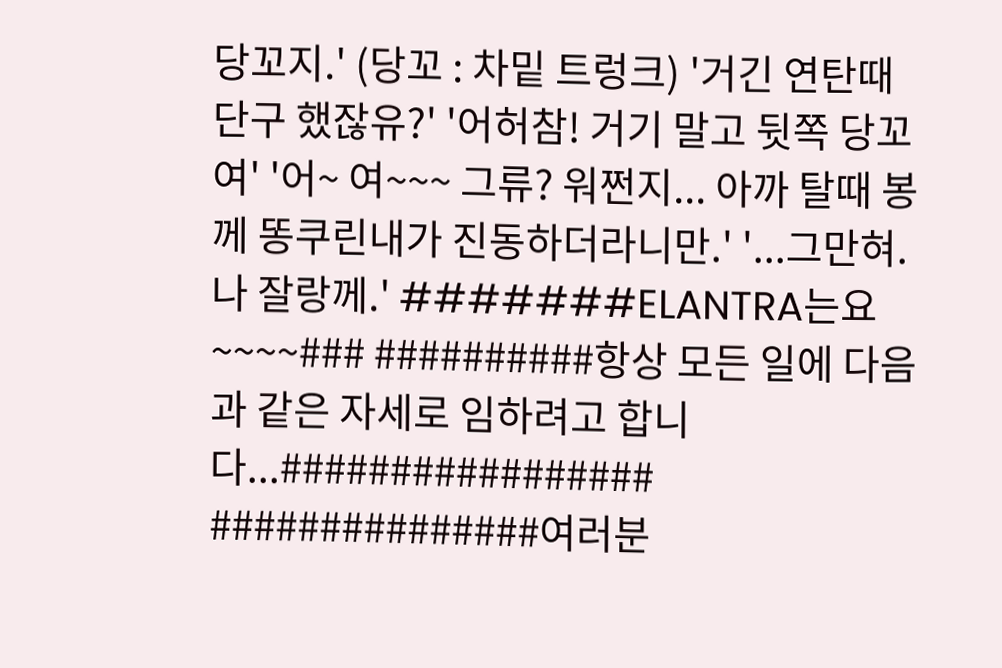당꼬지.' (당꼬 : 차밑 트렁크) '거긴 연탄때단구 했잖유?' '어허참! 거기 말고 뒷쪽 당꼬여' '어~ 여~~~ 그류? 워쩐지... 아까 탈때 봉께 똥쿠린내가 진동하더라니만.' '...그만혀. 나 잘랑께.' #######ELANTRA는요~~~~### ##########항상 모든 일에 다음과 같은 자세로 임하려고 합니다...################# ###############여러분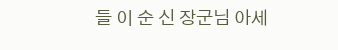들 이 순 신 장군님 아세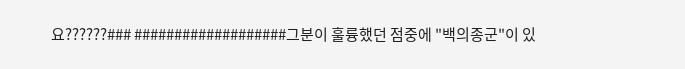요??????### ###################그분이 훌륭했던 점중에 "백의종군"이 있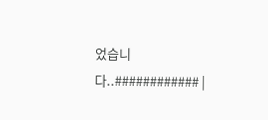었습니다..############ |